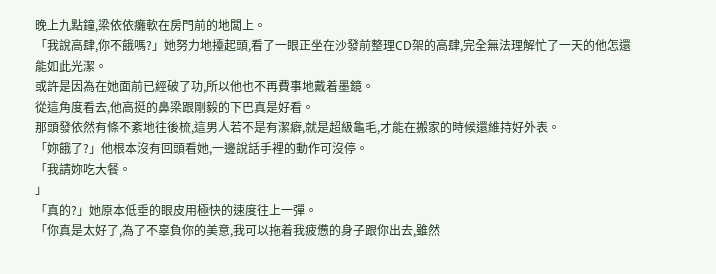晚上九點鐘,梁依依癱軟在房門前的地闆上。
「我說高肆,你不餓嗎?」她努力地擡起頭,看了一眼正坐在沙發前整理CD架的高肆,完全無法理解忙了一天的他怎還能如此光潔。
或許是因為在她面前已經破了功,所以他也不再費事地戴着墨鏡。
從這角度看去,他高挺的鼻梁跟剛毅的下巴真是好看。
那頭發依然有條不紊地往後梳,這男人若不是有潔癖,就是超級龜毛,才能在搬家的時候還維持好外表。
「妳餓了?」他根本沒有回頭看她,一邊說話手裡的動作可沒停。
「我請妳吃大餐。
」
「真的?」她原本低垂的眼皮用極快的速度往上一彈。
「你真是太好了,為了不辜負你的美意,我可以拖着我疲憊的身子跟你出去,雖然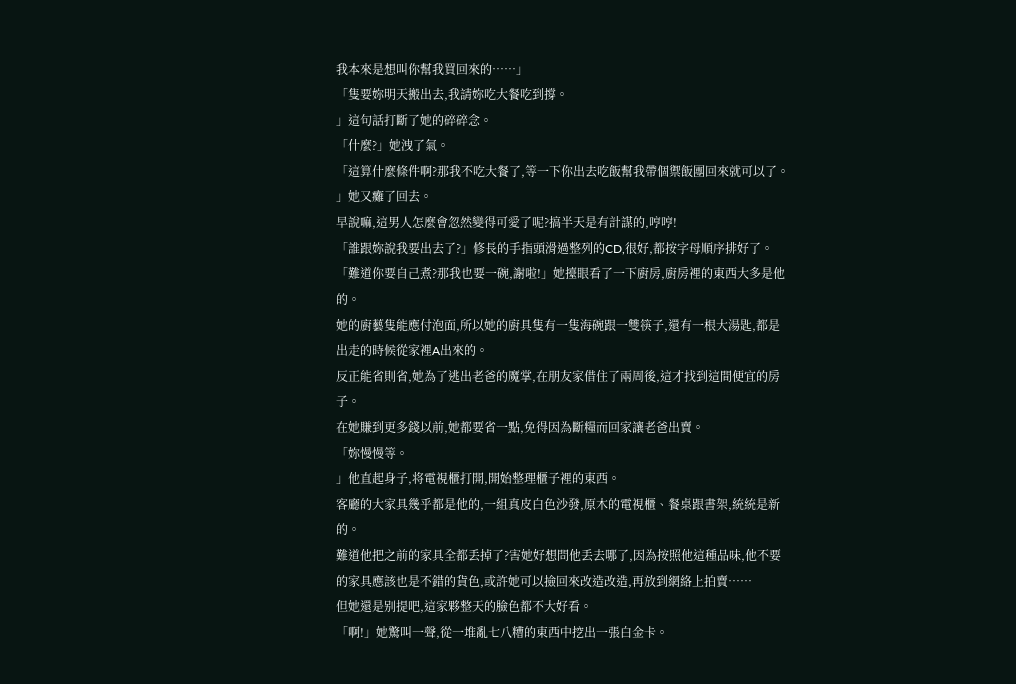我本來是想叫你幫我買回來的……」
「隻要妳明天搬出去,我請妳吃大餐吃到撐。
」這句話打斷了她的碎碎念。
「什麼?」她洩了氣。
「這算什麼條件啊?那我不吃大餐了,等一下你出去吃飯幫我帶個禦飯團回來就可以了。
」她又癱了回去。
早說嘛,這男人怎麼會忽然變得可愛了呢?搞半天是有計謀的,哼哼!
「誰跟妳說我要出去了?」修長的手指頭滑過整列的CD,很好,都按字母順序排好了。
「難道你要自己煮?那我也要一碗,謝啦!」她擡眼看了一下廚房,廚房裡的東西大多是他的。
她的廚藝隻能應付泡面,所以她的廚具隻有一隻海碗跟一雙筷子,還有一根大湯匙,都是出走的時候從家裡A出來的。
反正能省則省,她為了逃出老爸的魔掌,在朋友家借住了兩周後,這才找到這間便宜的房子。
在她賺到更多錢以前,她都要省一點,免得因為斷糧而回家讓老爸出賣。
「妳慢慢等。
」他直起身子,将電視櫃打開,開始整理櫃子裡的東西。
客廳的大家具幾乎都是他的,一組真皮白色沙發,原木的電視櫃、餐桌跟書架,統統是新的。
難道他把之前的家具全都丢掉了?害她好想問他丢去哪了,因為按照他這種品味,他不要的家具應該也是不錯的貨色,或許她可以撿回來改造改造,再放到網絡上拍賣……
但她還是别提吧,這家夥整天的臉色都不大好看。
「啊!」她驚叫一聲,從一堆亂七八糟的東西中挖出一張白金卡。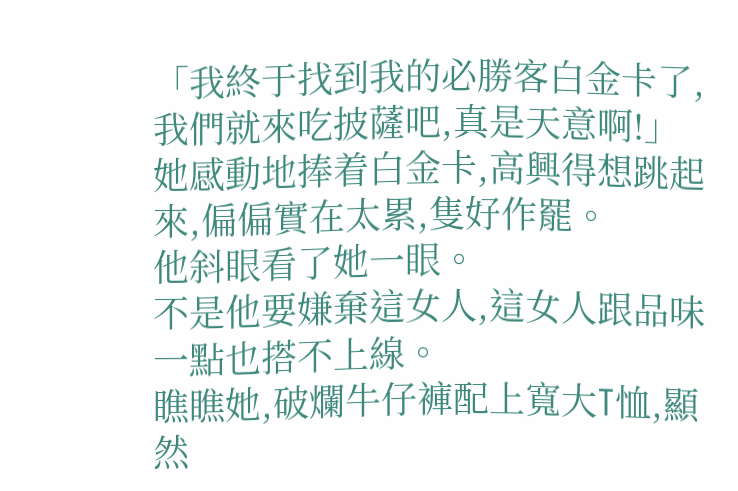「我終于找到我的必勝客白金卡了,我們就來吃披薩吧,真是天意啊!」她感動地捧着白金卡,高興得想跳起來,偏偏實在太累,隻好作罷。
他斜眼看了她一眼。
不是他要嫌棄這女人,這女人跟品味一點也搭不上線。
瞧瞧她,破爛牛仔褲配上寬大T恤,顯然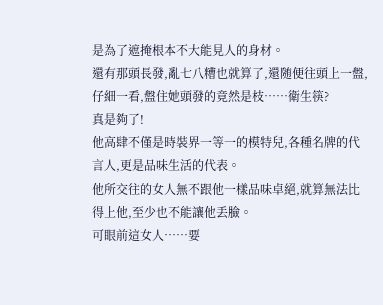是為了遮掩根本不大能見人的身材。
還有那頭長發,亂七八糟也就算了,還随便往頭上一盤,仔細一看,盤住她頭發的竟然是枝……衛生筷?
真是夠了!
他高肆不僅是時裝界一等一的模特兒,各種名牌的代言人,更是品味生活的代表。
他所交往的女人無不跟他一樣品味卓絕,就算無法比得上他,至少也不能讓他丢臉。
可眼前這女人……要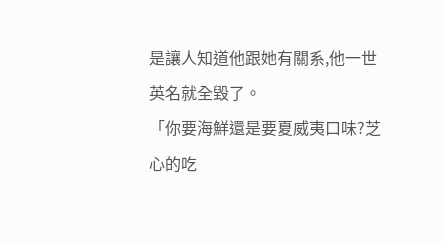是讓人知道他跟她有關系,他一世英名就全毀了。
「你要海鮮還是要夏威夷口味?芝心的吃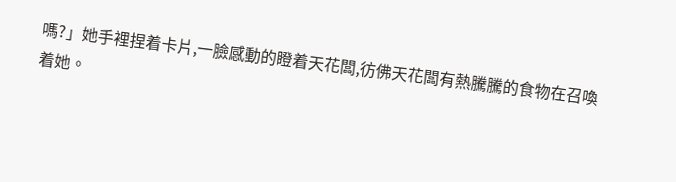嗎?」她手裡捏着卡片,一臉感動的瞪着天花闆,彷佛天花闆有熱騰騰的食物在召喚着她。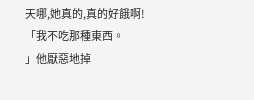天哪,她真的,真的好餓啊!
「我不吃那種東西。
」他厭惡地掉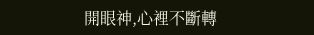開眼神,心裡不斷轉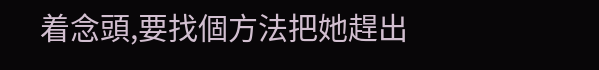着念頭,要找個方法把她趕出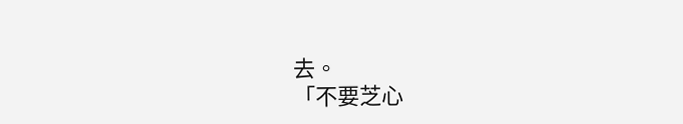去。
「不要芝心